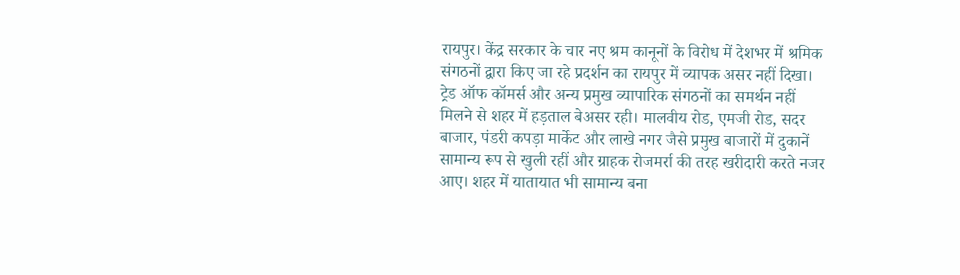रायपुर। केंद्र सरकार के चार नए श्रम कानूनों के विरोध में देशभर में श्रमिक संगठनों द्वारा किए जा रहे प्रदर्शन का रायपुर में व्यापक असर नहीं दिखा। ट्रेड ऑफ कॉमर्स और अन्य प्रमुख व्यापारिक संगठनों का समर्थन नहीं मिलने से शहर में हड़ताल बेअसर रही। मालवीय रोड, एमजी रोड, सदर बाजार, पंडरी कपड़ा मार्केट और लाखे नगर जैसे प्रमुख बाजारों में दुकानें सामान्य रूप से खुली रहीं और ग्राहक रोजमर्रा की तरह खरीदारी करते नजर आए। शहर में यातायात भी सामान्य बना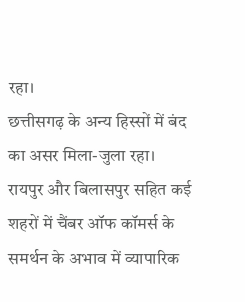रहा।
छत्तीसगढ़ के अन्य हिस्सों में बंद का असर मिला-जुला रहा। रायपुर और बिलासपुर सहित कई शहरों में चैंबर ऑफ कॉमर्स के समर्थन के अभाव में व्यापारिक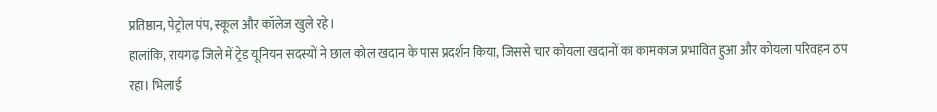प्रतिष्ठान, पेट्रोल पंप, स्कूल और कॉलेज खुले रहे।
हालांकि, रायगढ़ जिले में ट्रेड यूनियन सदस्यों ने छाल कोल खदान के पास प्रदर्शन किया, जिससे चार कोयला खदानों का कामकाज प्रभावित हुआ और कोयला परिवहन ठप रहा। भिलाई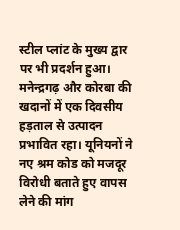स्टील प्लांट के मुख्य द्वार पर भी प्रदर्शन हुआ। मनेन्द्रगढ़ और कोरबा की खदानों में एक दिवसीय हड़ताल से उत्पादन प्रभावित रहा। यूनियनों ने नए श्रम कोड को मजदूर विरोधी बताते हुए वापस लेने की मांग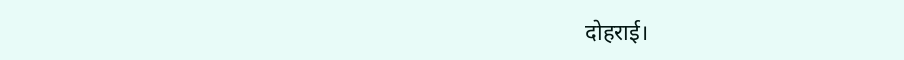दोहराई।